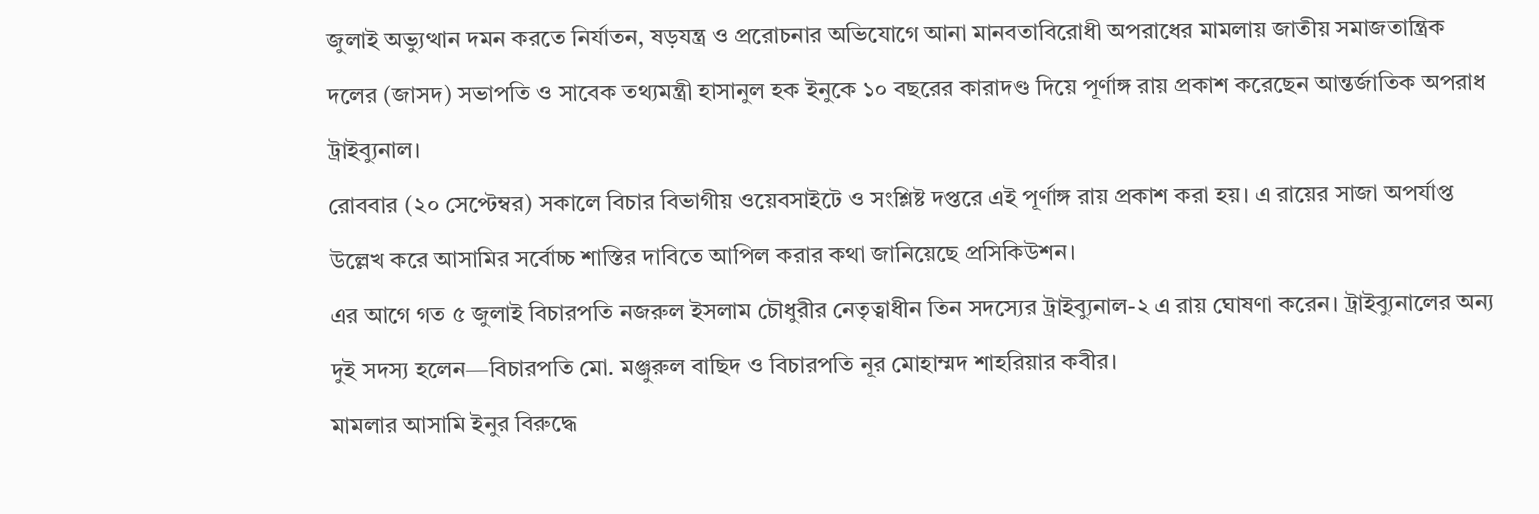জুলাই অভ্যুত্থান দমন করতে নির্যাতন, ষড়যন্ত্র ও প্ররোচনার অভিযোগে আনা মানবতাবিরোধী অপরাধের মামলায় জাতীয় সমাজতান্ত্রিক দলের (জাসদ) সভাপতি ও সাবেক তথ্যমন্ত্রী হাসানুল হক ইনুকে ১০ বছরের কারাদণ্ড দিয়ে পূর্ণাঙ্গ রায় প্রকাশ করেছেন আন্তর্জাতিক অপরাধ ট্রাইব্যুনাল।
রোববার (২০ সেপ্টেম্বর) সকালে বিচার বিভাগীয় ওয়েবসাইটে ও সংশ্লিষ্ট দপ্তরে এই পূর্ণাঙ্গ রায় প্রকাশ করা হয়। এ রায়ের সাজা অপর্যাপ্ত উল্লেখ করে আসামির সর্বোচ্চ শাস্তির দাবিতে আপিল করার কথা জানিয়েছে প্রসিকিউশন।
এর আগে গত ৫ জুলাই বিচারপতি নজরুল ইসলাম চৌধুরীর নেতৃত্বাধীন তিন সদস্যের ট্রাইব্যুনাল-২ এ রায় ঘোষণা করেন। ট্রাইব্যুনালের অন্য দুই সদস্য হলেন—বিচারপতি মো. মঞ্জুরুল বাছিদ ও বিচারপতি নূর মোহাম্মদ শাহরিয়ার কবীর।
মামলার আসামি ইনুর বিরুদ্ধে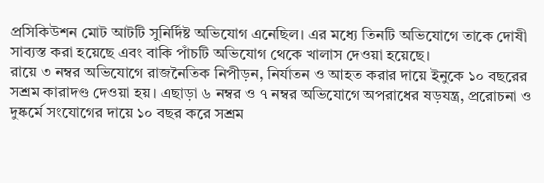প্রসিকিউশন মোট আটটি সুনির্দিষ্ট অভিযোগ এনেছিল। এর মধ্যে তিনটি অভিযোগে তাকে দোষী সাব্যস্ত করা হয়েছে এবং বাকি পাঁচটি অভিযোগ থেকে খালাস দেওয়া হয়েছে।
রায়ে ৩ নম্বর অভিযোগে রাজনৈতিক নিপীড়ন, নির্যাতন ও আহত করার দায়ে ইনুকে ১০ বছরের সশ্রম কারাদণ্ড দেওয়া হয়। এছাড়া ৬ নম্বর ও ৭ নম্বর অভিযোগে অপরাধের ষড়যন্ত্র, প্ররোচনা ও দুষ্কর্মে সংযোগের দায়ে ১০ বছর করে সশ্রম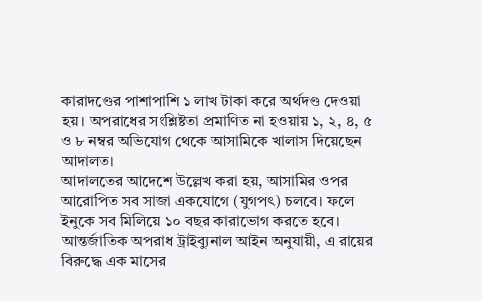কারাদণ্ডের পাশাপাশি ১ লাখ টাকা করে অর্থদণ্ড দেওয়া হয়। অপরাধের সংশ্লিষ্টতা প্রমাণিত না হওয়ায় ১, ২, ৪, ৫ ও ৮ নম্বর অভিযোগ থেকে আসামিকে খালাস দিয়েছেন আদালত।
আদালতের আদেশে উল্লেখ করা হয়, আসামির ওপর আরোপিত সব সাজা একযোগে (যুগপৎ) চলবে। ফলে ইনুকে সব মিলিয়ে ১০ বছর কারাভোগ করতে হবে। আন্তর্জাতিক অপরাধ ট্রাইব্যুনাল আইন অনুযায়ী, এ রায়ের বিরুদ্ধে এক মাসের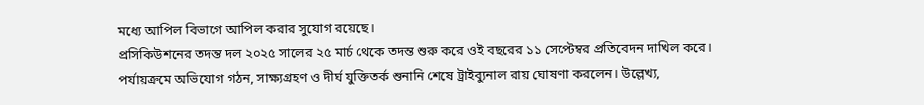মধ্যে আপিল বিভাগে আপিল করার সুযোগ রয়েছে।
প্রসিকিউশনের তদন্ত দল ২০২৫ সালের ২৫ মার্চ থেকে তদন্ত শুরু করে ওই বছরের ১১ সেপ্টেম্বর প্রতিবেদন দাখিল করে। পর্যায়ক্রমে অভিযোগ গঠন, সাক্ষ্যগ্রহণ ও দীর্ঘ যুক্তিতর্ক শুনানি শেষে ট্রাইব্যুনাল রায় ঘোষণা করলেন। উল্লেখ্য,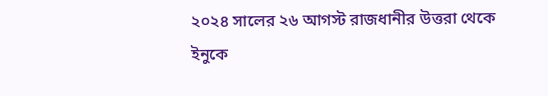২০২৪ সালের ২৬ আগস্ট রাজধানীর উত্তরা থেকে ইনুকে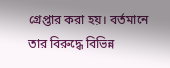গ্রেপ্তার করা হয়। বর্তমানে তার বিরুদ্ধে বিভিন্ন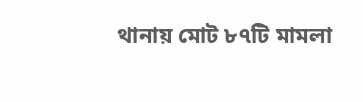থানায় মোট ৮৭টি মামলা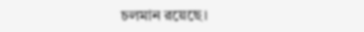চলমান রয়েছে।